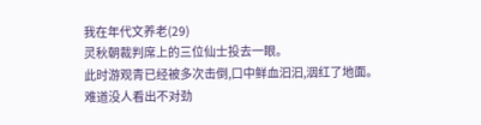我在年代文养老(29)
灵秋朝裁判席上的三位仙士投去一眼。
此时游观青已经被多次击倒,口中鲜血汩汩,洇红了地面。
难道没人看出不对劲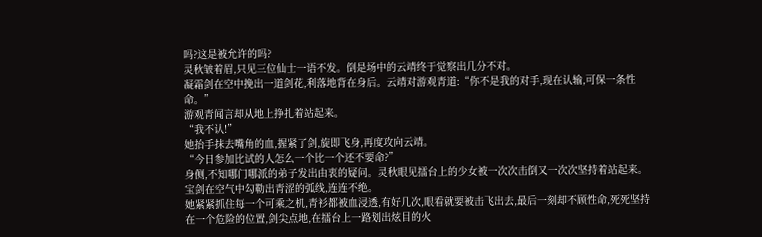吗?这是被允许的吗?
灵秋皱着眉,只见三位仙士一语不发。倒是场中的云靖终于觉察出几分不对。
凝霜剑在空中挽出一道剑花,利落地背在身后。云靖对游观青道:“你不是我的对手,现在认输,可保一条性命。”
游观青闻言却从地上挣扎着站起来。
“我不认!”
她抬手抹去嘴角的血,握紧了剑,旋即飞身,再度攻向云靖。
“今日参加比试的人怎么一个比一个还不要命?”
身侧,不知哪门哪派的弟子发出由衷的疑问。灵秋眼见擂台上的少女被一次次击倒又一次次坚持着站起来。宝剑在空气中勾勒出青涩的弧线,连连不绝。
她紧紧抓住每一个可乘之机,青衫都被血浸透,有好几次,眼看就要被击飞出去,最后一刻却不顾性命,死死坚持在一个危险的位置,剑尖点地,在擂台上一路划出炫目的火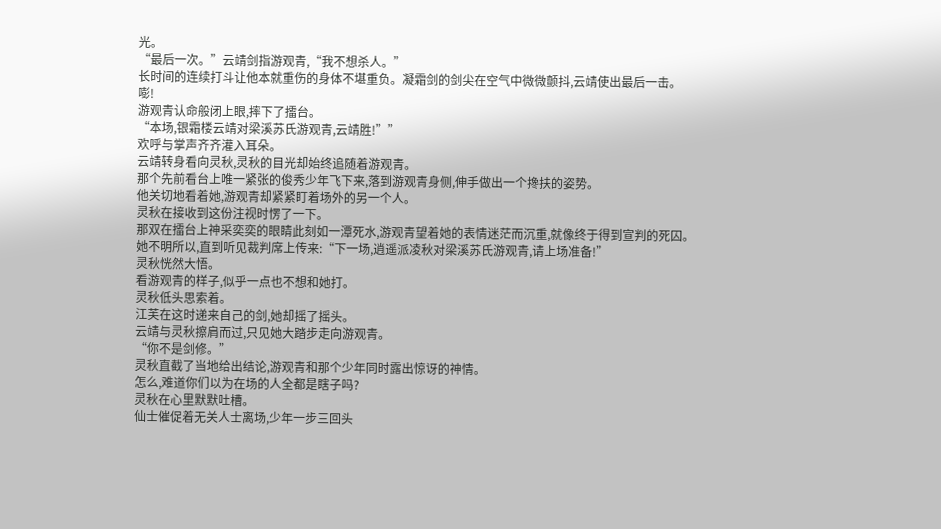光。
“最后一次。”云靖剑指游观青,“我不想杀人。”
长时间的连续打斗让他本就重伤的身体不堪重负。凝霜剑的剑尖在空气中微微颤抖,云靖使出最后一击。
嘭!
游观青认命般闭上眼,摔下了擂台。
“本场,银霜楼云靖对梁溪苏氏游观青,云靖胜!””
欢呼与掌声齐齐灌入耳朵。
云靖转身看向灵秋,灵秋的目光却始终追随着游观青。
那个先前看台上唯一紧张的俊秀少年飞下来,落到游观青身侧,伸手做出一个搀扶的姿势。
他关切地看着她,游观青却紧紧盯着场外的另一个人。
灵秋在接收到这份注视时愣了一下。
那双在擂台上神采奕奕的眼睛此刻如一潭死水,游观青望着她的表情迷茫而沉重,就像终于得到宣判的死囚。
她不明所以,直到听见裁判席上传来:“下一场,逍遥派凌秋对梁溪苏氏游观青,请上场准备!”
灵秋恍然大悟。
看游观青的样子,似乎一点也不想和她打。
灵秋低头思索着。
江芙在这时递来自己的剑,她却摇了摇头。
云靖与灵秋擦肩而过,只见她大踏步走向游观青。
“你不是剑修。”
灵秋直截了当地给出结论,游观青和那个少年同时露出惊讶的神情。
怎么,难道你们以为在场的人全都是瞎子吗?
灵秋在心里默默吐槽。
仙士催促着无关人士离场,少年一步三回头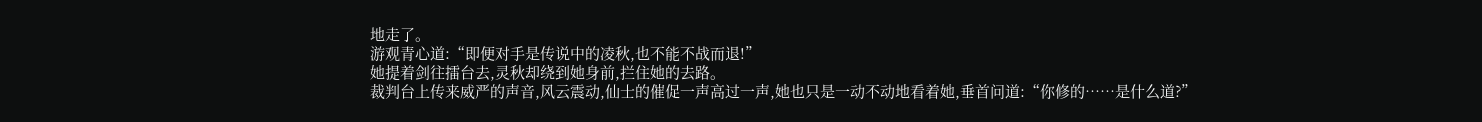地走了。
游观青心道:“即便对手是传说中的凌秋,也不能不战而退!”
她提着剑往擂台去,灵秋却绕到她身前,拦住她的去路。
裁判台上传来威严的声音,风云震动,仙士的催促一声高过一声,她也只是一动不动地看着她,垂首问道:“你修的……是什么道?”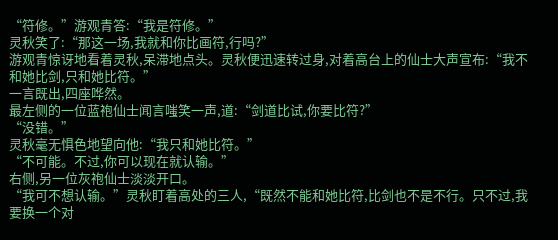“符修。”游观青答:“我是符修。”
灵秋笑了:“那这一场,我就和你比画符,行吗?”
游观青惊讶地看着灵秋,呆滞地点头。灵秋便迅速转过身,对着高台上的仙士大声宣布:“我不和她比剑,只和她比符。”
一言既出,四座哗然。
最左侧的一位蓝袍仙士闻言嗤笑一声,道:“剑道比试,你要比符?”
“没错。”
灵秋毫无惧色地望向他:“我只和她比符。”
“不可能。不过,你可以现在就认输。”
右侧,另一位灰袍仙士淡淡开口。
“我可不想认输。”灵秋盯着高处的三人,“既然不能和她比符,比剑也不是不行。只不过,我要换一个对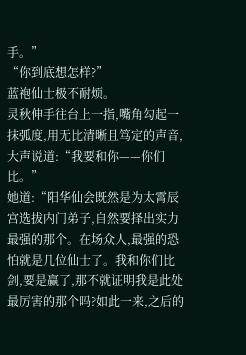手。”
“你到底想怎样?”
蓝袍仙士极不耐烦。
灵秋伸手往台上一指,嘴角勾起一抹弧度,用无比清晰且笃定的声音,大声说道:“我要和你——你们比。”
她道:“阳华仙会既然是为太霄辰宫选拔内门弟子,自然要择出实力最强的那个。在场众人,最强的恐怕就是几位仙士了。我和你们比剑,要是赢了,那不就证明我是此处最厉害的那个吗?如此一来,之后的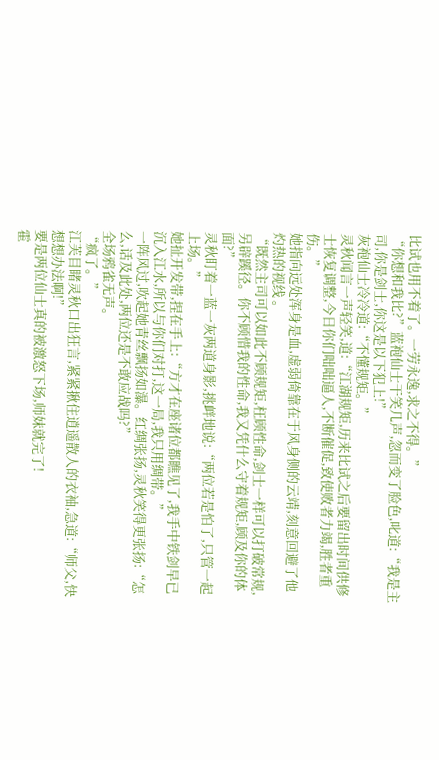比试也用不着了。一劳永逸,求之不得。”
“你想和我比?”蓝袍仙士干笑几声,忽而变了脸色,叱道:“我是主司,你是剑士,你这是以下犯上!”
灰袍仙士冷冷道:“不懂规矩。”
灵秋闻言一声轻笑,道:“江湖规矩,历来比试之后要留出时间供修士恢复调整,今日你们咄咄逼人,不断催促,致使败者力竭,胜者重伤。”
她指向远处浑身是血,虚弱倚靠在于风身侧的云靖,刻意回避了他灼热的视线 。
“既然主司可以如此不顾规矩,枉顾性命,剑士一样可以打破常规,另辟蹊径。你不顾惜我的性命,我又凭什么守着规矩,顾及你的体面?”
灵秋盯着一蓝一灰两道身影,挑衅地说:“两位若是怕了,只管一起上场。”
她扯开发带,捏在手上:“方才在座诸位都瞧见了,我手中铁剑早已沉入江水,所以与你们对打,这一局,我只用绸带。”
一阵风过,吹起她青丝飘扬如瀑。红绸张扬,灵秋笑得更张扬:“怎么,话及此处,两位还是不敢应战吗?”
全场鸦雀无声。
“疯了。”
江芙目睹灵秋口出狂言,紧紧揪住逍遥散人的衣袖,急道:“师父,快想想办法啊!”
要是两位仙士真的被激怒下场,师妹就完了!
霍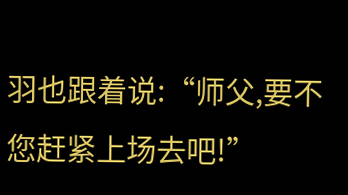羽也跟着说:“师父,要不您赶紧上场去吧!”